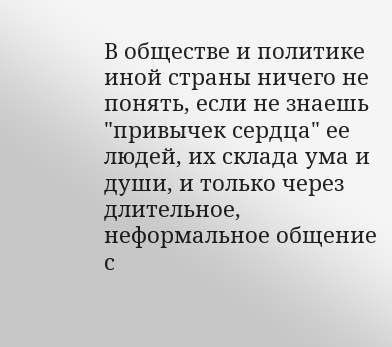В обществе и политике иной страны ничего не понять, если не знаешь "привычек сердца" ее людей, их склада ума и души, и только через длительное, неформальное общение с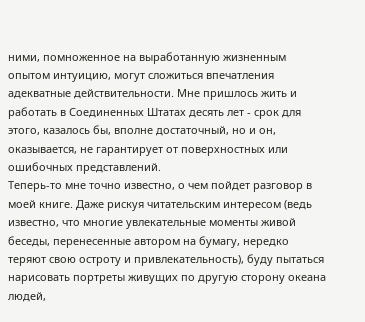ними, помноженное на выработанную жизненным опытом интуицию, могут сложиться впечатления адекватные действительности. Мне пришлось жить и работать в Соединенных Штатах десять лет - срок для этого, казалось бы, вполне достаточный, но и он, оказывается, не гарантирует от поверхностных или ошибочных представлений.
Теперь-то мне точно известно, о чем пойдет разговор в моей книге. Даже рискуя читательским интересом (ведь известно, что многие увлекательные моменты живой беседы, перенесенные автором на бумагу, нередко теряют свою остроту и привлекательность), буду пытаться нарисовать портреты живущих по другую сторону океана людей,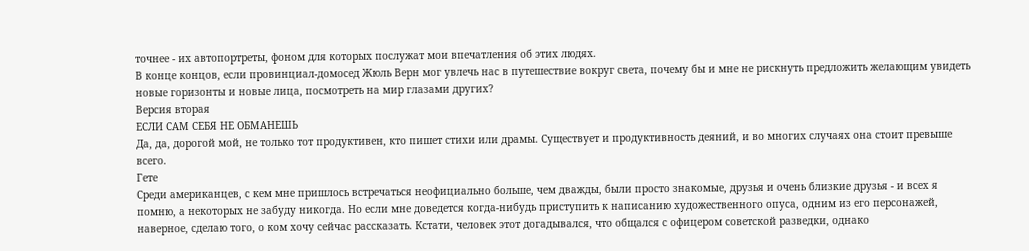точнее - их автопортреты, фоном для которых послужат мои впечатления об этих людях.
В конце концов, если провинциал-домосед Жюль Верн мог увлечь нас в путешествие вокруг света, почему бы и мне не рискнуть предложить желающим увидеть новые горизонты и новые лица, посмотреть на мир глазами других?
Версия вторая
ЕСЛИ САМ СЕБЯ НЕ ОБМАНЕШЬ
Да, да, дорогой мой, не только тот продуктивен, кто пишет стихи или драмы. Существует и продуктивность деяний, и во многих случаях она стоит превыше всего.
Гете
Среди американцев, с кем мне пришлось встречаться неофициально больше, чем дважды, были просто знакомые, друзья и очень близкие друзья - и всех я помню, а некоторых не забуду никогда. Но если мне доведется когда-нибудь приступить к написанию художественного опуса, одним из его персонажей, наверное, сделаю того, о ком хочу сейчас рассказать. Кстати, человек этот догадывался, что общался с офицером советской разведки, однако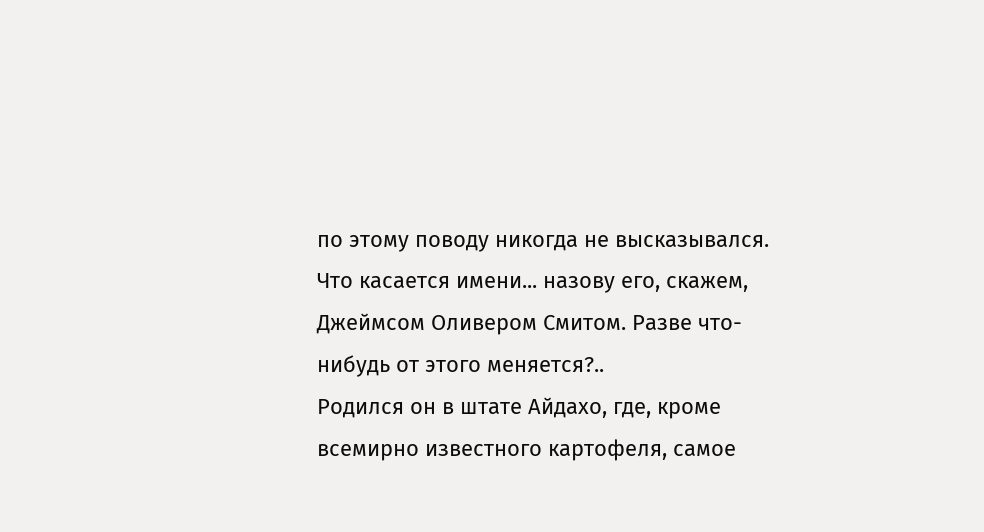по этому поводу никогда не высказывался. Что касается имени... назову его, скажем, Джеймсом Оливером Смитом. Разве что-нибудь от этого меняется?..
Родился он в штате Айдахо, где, кроме всемирно известного картофеля, самое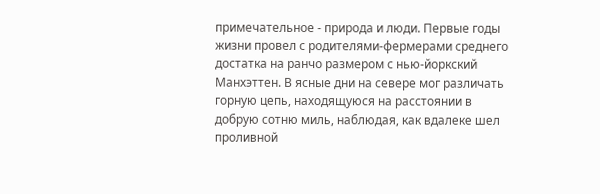примечательное - природа и люди. Первые годы жизни провел с родителями-фермерами среднего достатка на ранчо размером с нью-йоркский Манхэттен. В ясные дни на севере мог различать горную цепь, находящуюся на расстоянии в добрую сотню миль, наблюдая, как вдалеке шел проливной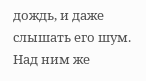дождь, и даже слышать его шум. Над ним же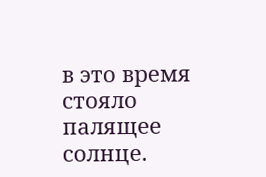в это время стояло палящее солнце.